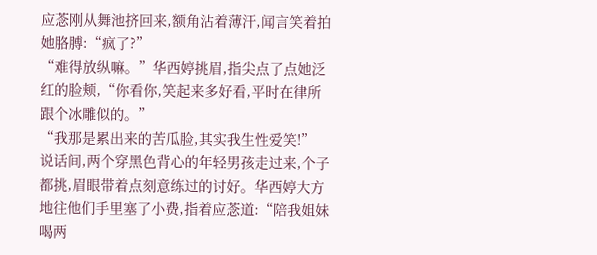应菍刚从舞池挤回来,额角沾着薄汗,闻言笑着拍她胳膊:“疯了?”
“难得放纵嘛。”华西婷挑眉,指尖点了点她泛红的脸颊,“你看你,笑起来多好看,平时在律所跟个冰雕似的。”
“我那是累出来的苦瓜脸,其实我生性爱笑!”
说话间,两个穿黑色背心的年轻男孩走过来,个子都挑,眉眼带着点刻意练过的讨好。华西婷大方地往他们手里塞了小费,指着应菍道:“陪我姐妹喝两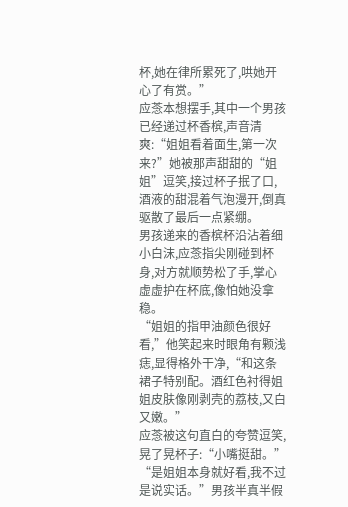杯,她在律所累死了,哄她开心了有赏。”
应菍本想摆手,其中一个男孩已经递过杯香槟,声音清爽:“姐姐看着面生,第一次来?”她被那声甜甜的“姐姐”逗笑,接过杯子抿了口,酒液的甜混着气泡漫开,倒真驱散了最后一点紧绷。
男孩递来的香槟杯沿沾着细小白沫,应菍指尖刚碰到杯身,对方就顺势松了手,掌心虚虚护在杯底,像怕她没拿稳。
“姐姐的指甲油颜色很好看,”他笑起来时眼角有颗浅痣,显得格外干净,“和这条裙子特别配。酒红色衬得姐姐皮肤像刚剥壳的荔枝,又白又嫩。”
应菍被这句直白的夸赞逗笑,晃了晃杯子:“小嘴挺甜。”
“是姐姐本身就好看,我不过是说实话。”男孩半真半假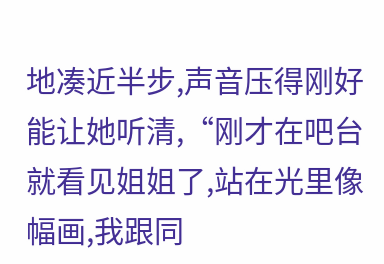地凑近半步,声音压得刚好能让她听清,“刚才在吧台就看见姐姐了,站在光里像幅画,我跟同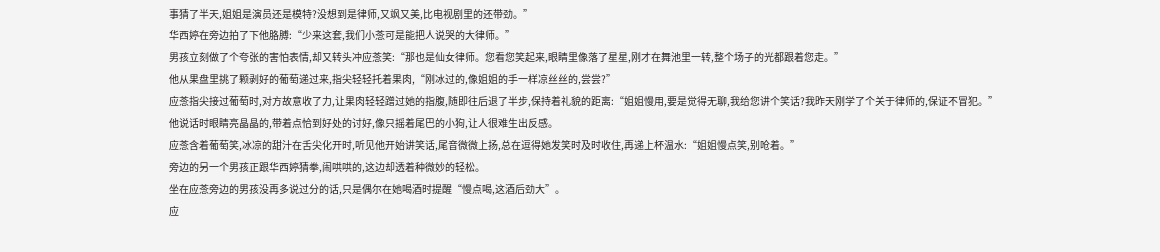事猜了半天,姐姐是演员还是模特?没想到是律师,又飒又美,比电视剧里的还带劲。”
华西婷在旁边拍了下他胳膊:“少来这套,我们小菍可是能把人说哭的大律师。”
男孩立刻做了个夸张的害怕表情,却又转头冲应菍笑:“那也是仙女律师。您看您笑起来,眼睛里像落了星星,刚才在舞池里一转,整个场子的光都跟着您走。”
他从果盘里挑了颗剥好的葡萄递过来,指尖轻轻托着果肉,“刚冰过的,像姐姐的手一样凉丝丝的,尝尝?”
应菍指尖接过葡萄时,对方故意收了力,让果肉轻轻蹭过她的指腹,随即往后退了半步,保持着礼貌的距离:“姐姐慢用,要是觉得无聊,我给您讲个笑话?我昨天刚学了个关于律师的,保证不冒犯。”
他说话时眼睛亮晶晶的,带着点恰到好处的讨好,像只摇着尾巴的小狗,让人很难生出反感。
应菍含着葡萄笑,冰凉的甜汁在舌尖化开时,听见他开始讲笑话,尾音微微上扬,总在逗得她发笑时及时收住,再递上杯温水:“姐姐慢点笑,别呛着。”
旁边的另一个男孩正跟华西婷猜拳,闹哄哄的,这边却透着种微妙的轻松。
坐在应菍旁边的男孩没再多说过分的话,只是偶尔在她喝酒时提醒“慢点喝,这酒后劲大”。
应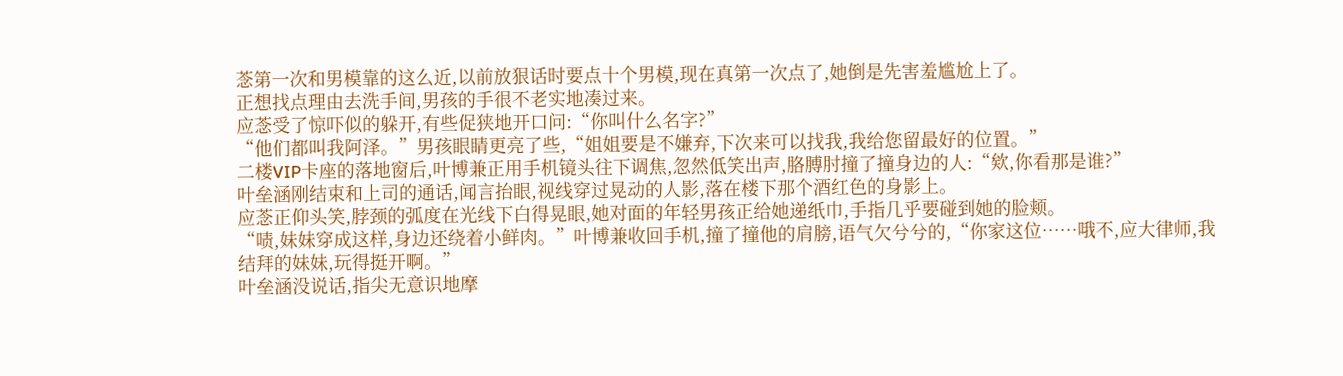菍第一次和男模靠的这么近,以前放狠话时要点十个男模,现在真第一次点了,她倒是先害羞尴尬上了。
正想找点理由去洗手间,男孩的手很不老实地凑过来。
应菍受了惊吓似的躲开,有些促狭地开口问:“你叫什么名字?”
“他们都叫我阿泽。”男孩眼睛更亮了些,“姐姐要是不嫌弃,下次来可以找我,我给您留最好的位置。”
二楼VIP卡座的落地窗后,叶博兼正用手机镜头往下调焦,忽然低笑出声,胳膊肘撞了撞身边的人:“欸,你看那是谁?”
叶垒涵刚结束和上司的通话,闻言抬眼,视线穿过晃动的人影,落在楼下那个酒红色的身影上。
应菍正仰头笑,脖颈的弧度在光线下白得晃眼,她对面的年轻男孩正给她递纸巾,手指几乎要碰到她的脸颊。
“啧,妹妹穿成这样,身边还绕着小鲜肉。”叶博兼收回手机,撞了撞他的肩膀,语气欠兮兮的,“你家这位……哦不,应大律师,我结拜的妹妹,玩得挺开啊。”
叶垒涵没说话,指尖无意识地摩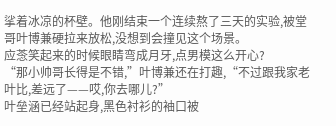挲着冰凉的杯壁。他刚结束一个连续熬了三天的实验,被堂哥叶博兼硬拉来放松,没想到会撞见这个场景。
应菍笑起来的时候眼睛弯成月牙,点男模这么开心?
“那小帅哥长得是不错,”叶博兼还在打趣,“不过跟我家老叶比,差远了——哎,你去哪儿?”
叶垒涵已经站起身,黑色衬衫的袖口被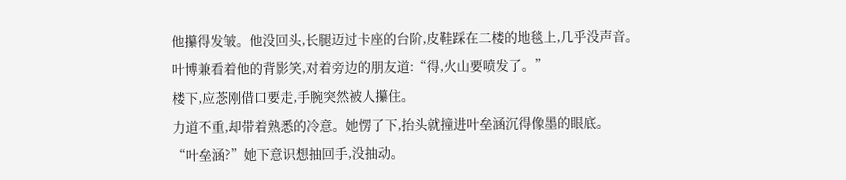他攥得发皱。他没回头,长腿迈过卡座的台阶,皮鞋踩在二楼的地毯上,几乎没声音。
叶博兼看着他的背影笑,对着旁边的朋友道:“得,火山要喷发了。”
楼下,应菍刚借口要走,手腕突然被人攥住。
力道不重,却带着熟悉的冷意。她愣了下,抬头就撞进叶垒涵沉得像墨的眼底。
“叶垒涵?”她下意识想抽回手,没抽动。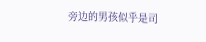旁边的男孩似乎是司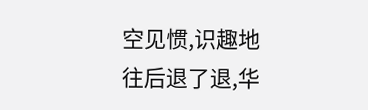空见惯,识趣地往后退了退,华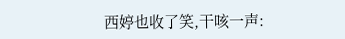西婷也收了笑,干咳一声: